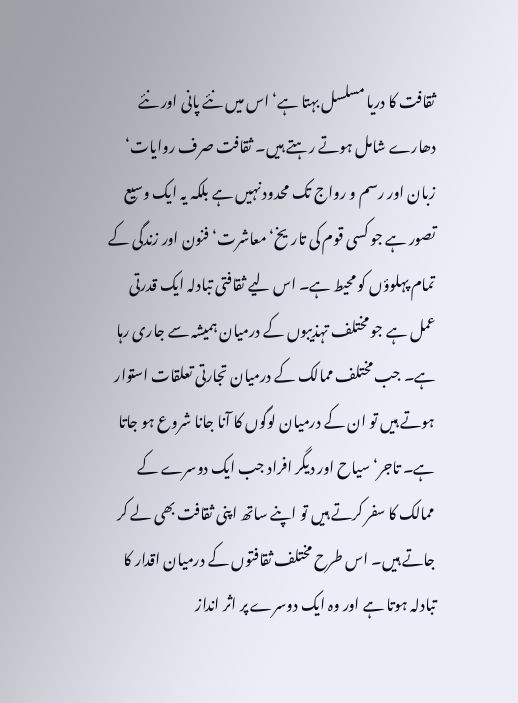ثقافت کا دریا مسلسل بہتا ہے‘ اس میں نئے پانی اور نئے دھارے شامل ہوتے رہتے ہیں۔ ثقافت صرف روایات‘ زبان اور رسم و رواج تک محدود نہیں ہے بلکہ یہ ایک وسیع تصور ہے جو کسی قوم کی تاریخ‘ معاشرت‘ فنون اور زندگی کے تمام پہلوؤں کو محیط ہے۔ اس لیے ثقافتی تبادلہ ایک قدرتی عمل ہے جو مختلف تہذیبوں کے درمیان ہمیشہ سے جاری رہا ہے۔ جب مختلف ممالک کے درمیان تجارتی تعلقات استوار ہوتے ہیں تو ان کے درمیان لوگوں کا آنا جانا شروع ہو جاتا ہے۔ تاجر‘ سیاح اور دیگر افراد جب ایک دوسرے کے ممالک کا سفر کرتے ہیں تو اپنے ساتھ اپنی ثقافت بھی لے کر جاتے ہیں۔ اس طرح مختلف ثقافتوں کے درمیان اقدار کا تبادلہ ہوتا ہے اور وہ ایک دوسرے پر اثر انداز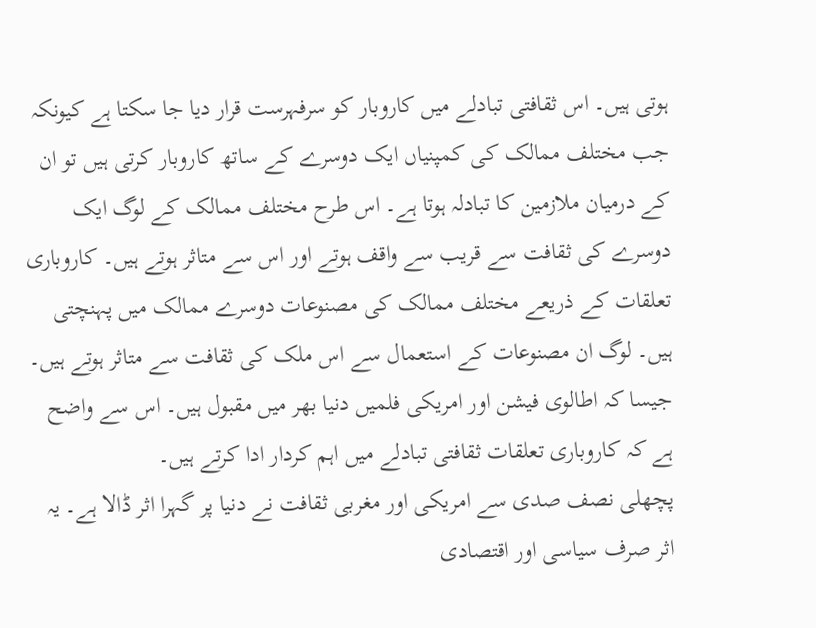ہوتی ہیں۔ اس ثقافتی تبادلے میں کاروبار کو سرفہرست قرار دیا جا سکتا ہے کیونکہ جب مختلف ممالک کی کمپنیاں ایک دوسرے کے ساتھ کاروبار کرتی ہیں تو ان کے درمیان ملازمین کا تبادلہ ہوتا ہے۔ اس طرح مختلف ممالک کے لوگ ایک دوسرے کی ثقافت سے قریب سے واقف ہوتے اور اس سے متاثر ہوتے ہیں۔ کاروباری تعلقات کے ذریعے مختلف ممالک کی مصنوعات دوسرے ممالک میں پہنچتی ہیں۔ لوگ ان مصنوعات کے استعمال سے اس ملک کی ثقافت سے متاثر ہوتے ہیں۔ جیسا کہ اطالوی فیشن اور امریکی فلمیں دنیا بھر میں مقبول ہیں۔ اس سے واضح ہے کہ کاروباری تعلقات ثقافتی تبادلے میں اہم کردار ادا کرتے ہیں۔
پچھلی نصف صدی سے امریکی اور مغربی ثقافت نے دنیا پر گہرا اثر ڈالا ہے۔ یہ اثر صرف سیاسی اور اقتصادی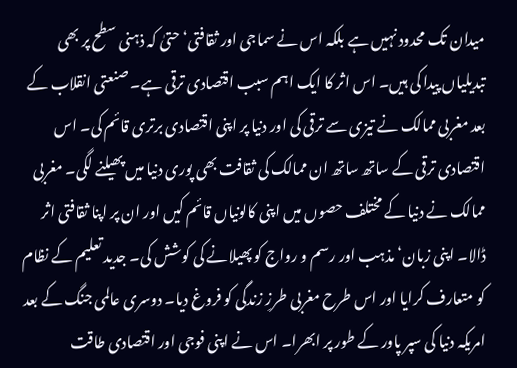میدان تک محدود نہیں ہے بلکہ اس نے سماجی اور ثقافتی‘ حتیٰ کہ ذہنی سطح پر بھی تبدیلیاں پیدا کی ہیں۔ اس اثر کا ایک اہم سبب اقتصادی ترقی ہے۔ صنعتی انقلاب کے بعد مغربی ممالک نے تیزی سے ترقی کی اور دنیا پر اپنی اقتصادی برتری قائم کی۔ اس اقتصادی ترقی کے ساتھ ساتھ ان ممالک کی ثقافت بھی پوری دنیا میں پھیلنے لگی۔ مغربی ممالک نے دنیا کے مختلف حصوں میں اپنی کالونیاں قائم کیں اور ان پر اپنا ثقافتی اثر ڈالا۔ اپنی زبان‘ مذہب اور رسم و رواج کو پھیلانے کی کوشش کی۔ جدید تعلیم کے نظام کو متعارف کرایا اور اس طرح مغربی طرزِ زندگی کو فروغ دیا۔ دوسری عالمی جنگ کے بعد امریکہ دنیا کی سپر پاور کے طور پر ابھرا۔ اس نے اپنی فوجی اور اقتصادی طاقت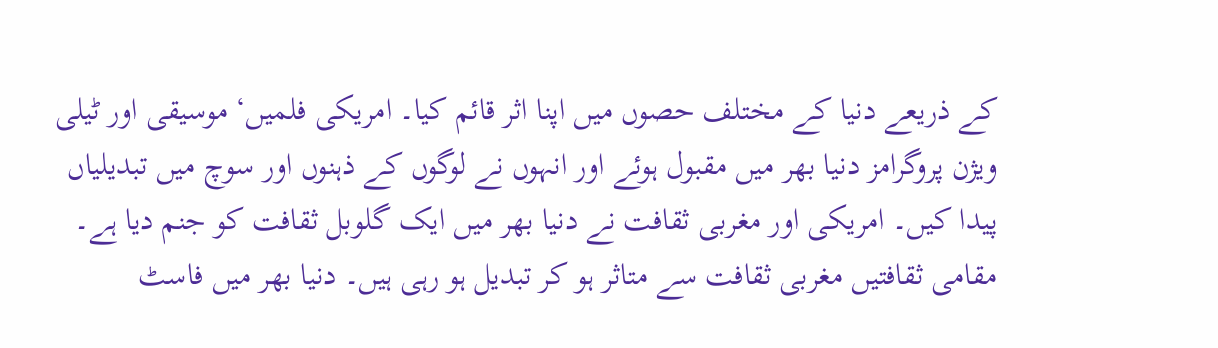کے ذریعے دنیا کے مختلف حصوں میں اپنا اثر قائم کیا۔ امریکی فلمیں‘ موسیقی اور ٹیلی ویژن پروگرامز دنیا بھر میں مقبول ہوئے اور انہوں نے لوگوں کے ذہنوں اور سوچ میں تبدیلیاں پیدا کیں۔ امریکی اور مغربی ثقافت نے دنیا بھر میں ایک گلوبل ثقافت کو جنم دیا ہے۔ مقامی ثقافتیں مغربی ثقافت سے متاثر ہو کر تبدیل ہو رہی ہیں۔ دنیا بھر میں فاسٹ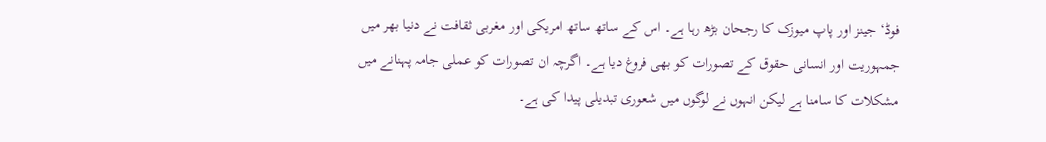فوڈ‘ جینز اور پاپ میوزک کا رجحان بڑھ رہا ہے۔ اس کے ساتھ ساتھ امریکی اور مغربی ثقافت نے دنیا بھر میں جمہوریت اور انسانی حقوق کے تصورات کو بھی فروغ دیا ہے۔ اگرچہ ان تصورات کو عملی جامہ پہنانے میں مشکلات کا سامنا ہے لیکن انہوں نے لوگوں میں شعوری تبدیلی پیدا کی ہے۔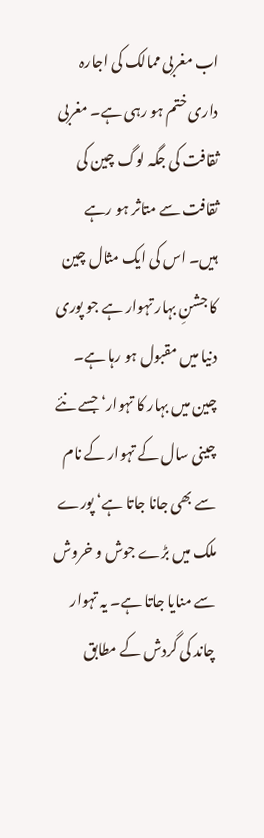اب مغربی ممالک کی اجارہ داری ختم ہو رہی ہے۔ مغربی ثقافت کی جگہ لوگ چین کی ثقافت سے متاثر ہو رہے ہیں۔ اس کی ایک مثال چین کا جشنِ بہار تہوار ہے جو پوری دنیا میں مقبول ہو رہا ہے۔ چین میں بہار کا تہوار‘ جسے نئے چینی سال کے تہوار کے نام سے بھی جانا جاتا ہے‘ پورے ملک میں بڑے جوش و خروش سے منایا جاتا ہے۔ یہ تہوار چاند کی گردش کے مطابق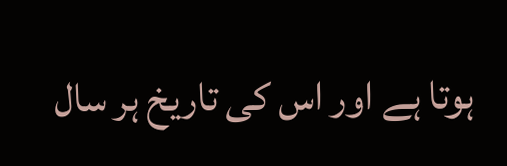ہوتا ہے اور اس کی تاریخ ہر سال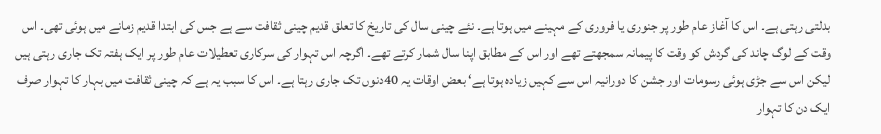بدلتی رہتی ہے۔ اس کا آغاز عام طور پر جنوری یا فروری کے مہینے میں ہوتا ہے۔ نئے چینی سال کی تاریخ کا تعلق قدیم چینی ثقافت سے ہے جس کی ابتدا قدیم زمانے میں ہوئی تھی۔ اس وقت کے لوگ چاند کی گردش کو وقت کا پیمانہ سمجھتے تھے اور اس کے مطابق اپنا سال شمار کرتے تھے۔ اگرچہ اس تہوار کی سرکاری تعطیلات عام طور پر ایک ہفتہ تک جاری رہتی ہیں لیکن اس سے جڑی ہوئی رسومات اور جشن کا دورانیہ اس سے کہیں زیادہ ہوتا ہے‘ بعض اوقات یہ 40دنوں تک جاری رہتا ہے۔ اس کا سبب یہ ہے کہ چینی ثقافت میں بہار کا تہوار صرف ایک دن کا تہوار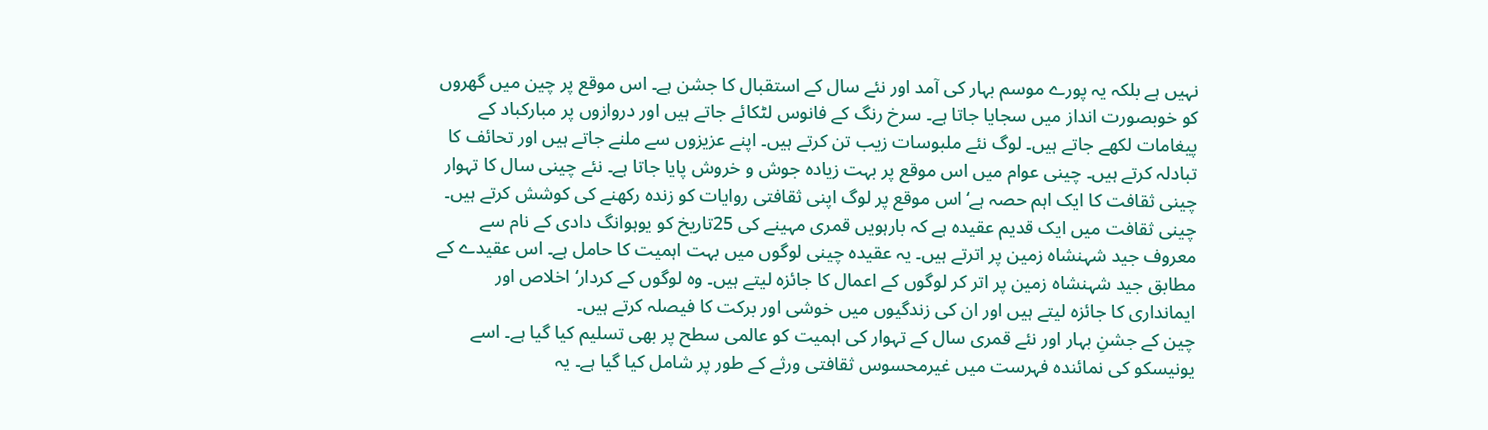نہیں ہے بلکہ یہ پورے موسم بہار کی آمد اور نئے سال کے استقبال کا جشن ہے۔ اس موقع پر چین میں گھروں کو خوبصورت انداز میں سجایا جاتا ہے۔ سرخ رنگ کے فانوس لٹکائے جاتے ہیں اور دروازوں پر مبارکباد کے پیغامات لکھے جاتے ہیں۔ لوگ نئے ملبوسات زیب تن کرتے ہیں۔ اپنے عزیزوں سے ملنے جاتے ہیں اور تحائف کا تبادلہ کرتے ہیں۔ چینی عوام میں اس موقع پر بہت زیادہ جوش و خروش پایا جاتا ہے۔ نئے چینی سال کا تہوار چینی ثقافت کا ایک اہم حصہ ہے‘ اس موقع پر لوگ اپنی ثقافتی روایات کو زندہ رکھنے کی کوشش کرتے ہیں۔ چینی ثقافت میں ایک قدیم عقیدہ ہے کہ بارہویں قمری مہینے کی 25تاریخ کو یوہوانگ دادی کے نام سے معروف جید شہنشاہ زمین پر اترتے ہیں۔ یہ عقیدہ چینی لوگوں میں بہت اہمیت کا حامل ہے۔ اس عقیدے کے مطابق جید شہنشاہ زمین پر اتر کر لوگوں کے اعمال کا جائزہ لیتے ہیں۔ وہ لوگوں کے کردار‘ اخلاص اور ایمانداری کا جائزہ لیتے ہیں اور ان کی زندگیوں میں خوشی اور برکت کا فیصلہ کرتے ہیں۔
چین کے جشنِ بہار اور نئے قمری سال کے تہوار کی اہمیت کو عالمی سطح پر بھی تسلیم کیا گیا ہے۔ اسے یونیسکو کی نمائندہ فہرست میں غیرمحسوس ثقافتی ورثے کے طور پر شامل کیا گیا ہے۔ یہ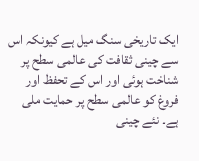ایک تاریخی سنگ میل ہے کیونکہ اس سے چینی ثقافت کی عالمی سطح پر شناخت ہوئی اور اس کے تحفظ اور فروغ کو عالمی سطح پر حمایت ملی ہے۔ نئے چینی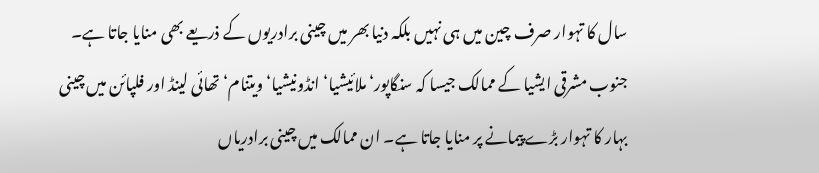سال کا تہوار صرف چین میں ہی نہیں بلکہ دنیا بھر میں چینی برادریوں کے ذریعے بھی منایا جاتا ہے۔ جنوب مشرقی ایشیا کے ممالک جیسا کہ سنگاپور‘ ملائیشیا‘ انڈونیشیا‘ ویتنام‘ تھائی لینڈ اور فلپائن میں چینی بہار کا تہوار بڑے پیمانے پر منایا جاتا ہے۔ ان ممالک میں چینی برادریاں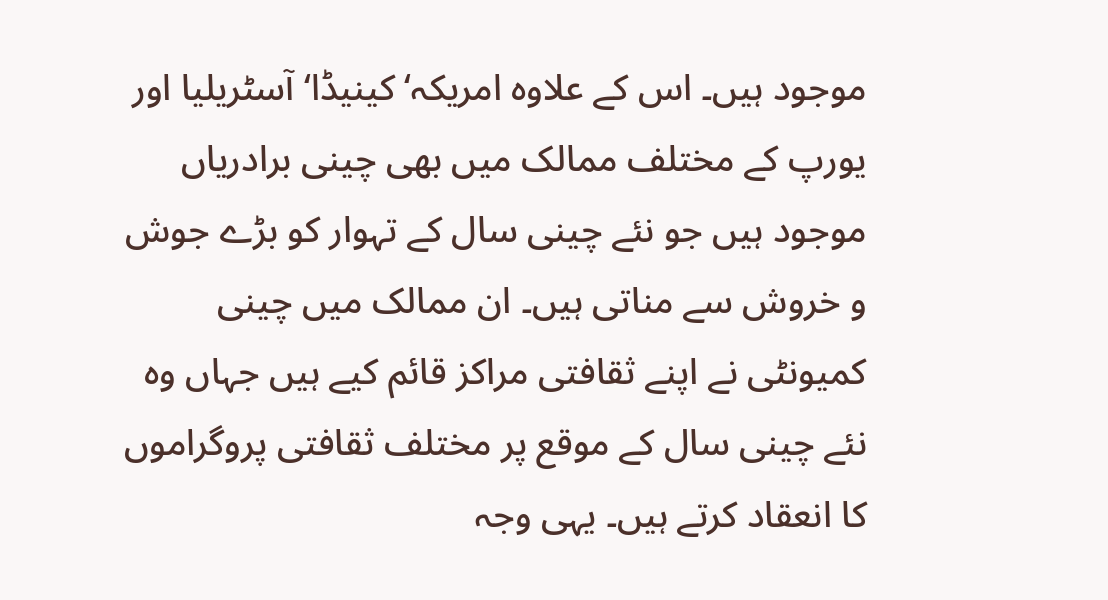موجود ہیں۔ اس کے علاوہ امریکہ‘ کینیڈا‘ آسٹریلیا اور یورپ کے مختلف ممالک میں بھی چینی برادریاں موجود ہیں جو نئے چینی سال کے تہوار کو بڑے جوش و خروش سے مناتی ہیں۔ ان ممالک میں چینی کمیونٹی نے اپنے ثقافتی مراکز قائم کیے ہیں جہاں وہ نئے چینی سال کے موقع پر مختلف ثقافتی پروگراموں کا انعقاد کرتے ہیں۔ یہی وجہ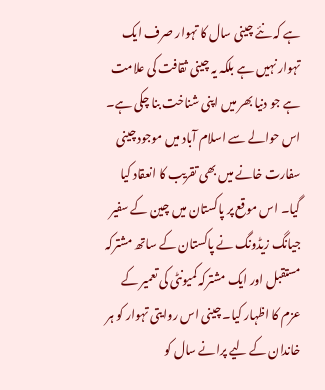ہے کہ نئے چینی سال کا تہوار صرف ایک تہوار نہیں ہے بلکہ یہ چینی ثقافت کی علامت ہے جو دنیا بھر میں اپنی شناخت بنا چکی ہے۔ اس حوالے سے اسلام آباد میں موجود چینی سفارت خانے میں بھی تقریب کا انعقاد کیا گیا۔ اس موقع پر پاکستان میں چین کے سفیر جیانگ زیڈونگ نے پاکستان کے ساتھ مشترکہ مستقبل اور ایک مشترکہ کمیونٹی کی تعمیر کے عزم کا اظہار کیا۔ چینی اس روایتی تہوار کو ہر خاندان کے لیے پرانے سال کو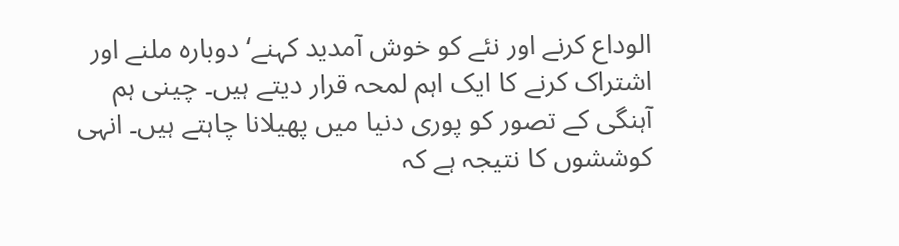الوداع کرنے اور نئے کو خوش آمدید کہنے‘ دوبارہ ملنے اور اشتراک کرنے کا ایک اہم لمحہ قرار دیتے ہیں۔ چینی ہم آہنگی کے تصور کو پوری دنیا میں پھیلانا چاہتے ہیں۔ انہی کوششوں کا نتیجہ ہے کہ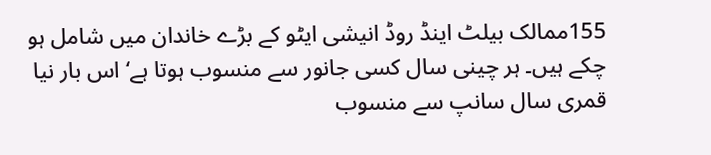155ممالک بیلٹ اینڈ روڈ انیشی ایٹو کے بڑے خاندان میں شامل ہو چکے ہیں۔ ہر چینی سال کسی جانور سے منسوب ہوتا ہے‘ اس بار نیا قمری سال سانپ سے منسوب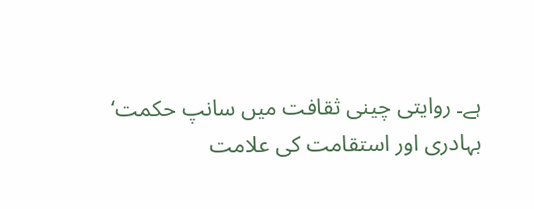ہے۔ روایتی چینی ثقافت میں سانپ حکمت‘ بہادری اور استقامت کی علامت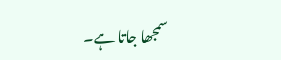سمجھا جاتا ہے۔